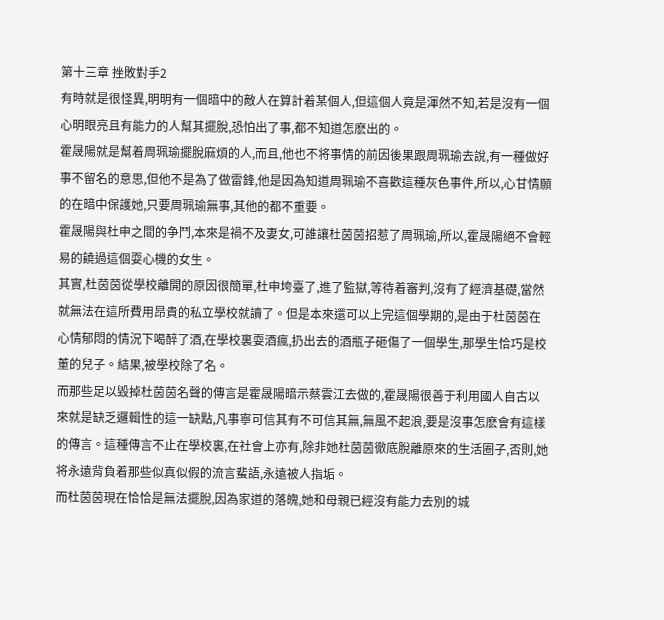第十三章 挫敗對手2
有時就是很怪異,明明有一個暗中的敵人在算計着某個人,但這個人竟是渾然不知,若是沒有一個心明眼亮且有能力的人幫其擺脫,恐怕出了事,都不知道怎麽出的。
霍晟陽就是幫着周珮瑜擺脫麻煩的人,而且,他也不将事情的前因後果跟周珮瑜去說,有一種做好事不留名的意思,但他不是為了做雷鋒,他是因為知道周珮瑜不喜歡這種灰色事件,所以,心甘情願的在暗中保護她,只要周珮瑜無事,其他的都不重要。
霍晟陽與杜申之間的争鬥,本來是禍不及妻女,可誰讓杜茵茵招惹了周珮瑜,所以,霍晟陽絕不會輕易的饒過這個耍心機的女生。
其實,杜茵茵從學校離開的原因很簡單,杜申垮臺了,進了監獄,等待着審判,沒有了經濟基礎,當然就無法在這所費用昂貴的私立學校就讀了。但是本來還可以上完這個學期的,是由于杜茵茵在心情郁悶的情況下喝醉了酒,在學校裏耍酒瘋,扔出去的酒瓶子砸傷了一個學生,那學生恰巧是校董的兒子。結果,被學校除了名。
而那些足以毀掉杜茵茵名聲的傳言是霍晟陽暗示蔡雲江去做的,霍晟陽很善于利用國人自古以來就是缺乏邏輯性的這一缺點,凡事寧可信其有不可信其無,無風不起浪,要是沒事怎麽會有這樣的傳言。這種傳言不止在學校裏,在社會上亦有,除非她杜茵茵徹底脫離原來的生活圈子,否則,她将永遠背負着那些似真似假的流言蜚語,永遠被人指垢。
而杜茵茵現在恰恰是無法擺脫,因為家道的落魄,她和母親已經沒有能力去別的城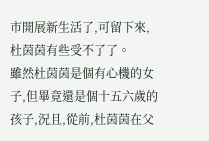市開展新生活了,可留下來,杜茵茵有些受不了了。
雖然杜茵茵是個有心機的女子,但畢竟還是個十五六歲的孩子,況且,從前,杜茵茵在父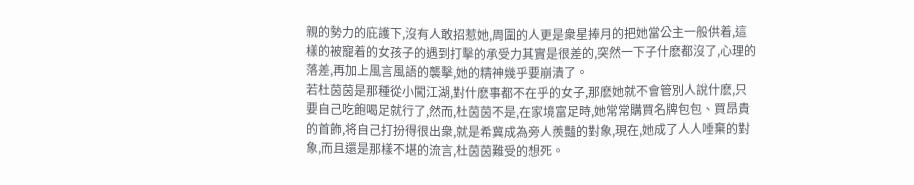親的勢力的庇護下,沒有人敢招惹她,周圍的人更是衆星捧月的把她當公主一般供着,這樣的被寵着的女孩子的遇到打擊的承受力其實是很差的,突然一下子什麽都沒了,心理的落差,再加上風言風語的襲擊,她的精神幾乎要崩潰了。
若杜茵茵是那種從小闖江湖,對什麽事都不在乎的女子,那麽她就不會管別人說什麽,只要自己吃飽喝足就行了,然而,杜茵茵不是,在家境富足時,她常常購買名牌包包、買昂貴的首飾,将自己打扮得很出衆,就是希冀成為旁人羨豔的對象,現在,她成了人人唾棄的對象,而且還是那樣不堪的流言,杜茵茵難受的想死。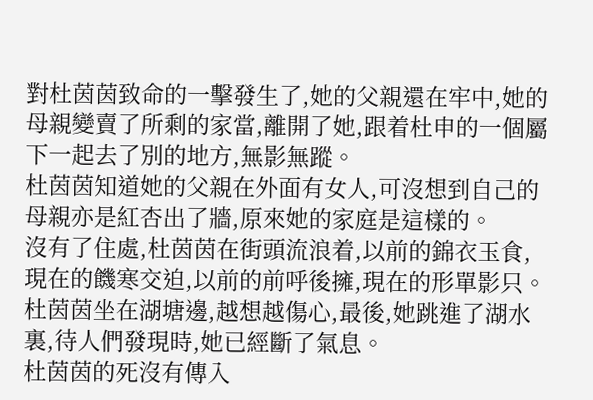對杜茵茵致命的一擊發生了,她的父親還在牢中,她的母親變賣了所剩的家當,離開了她,跟着杜申的一個屬下一起去了別的地方,無影無蹤。
杜茵茵知道她的父親在外面有女人,可沒想到自己的母親亦是紅杏出了牆,原來她的家庭是這樣的。
沒有了住處,杜茵茵在街頭流浪着,以前的錦衣玉食,現在的饑寒交迫,以前的前呼後擁,現在的形單影只。
杜茵茵坐在湖塘邊,越想越傷心,最後,她跳進了湖水裏,待人們發現時,她已經斷了氣息。
杜茵茵的死沒有傳入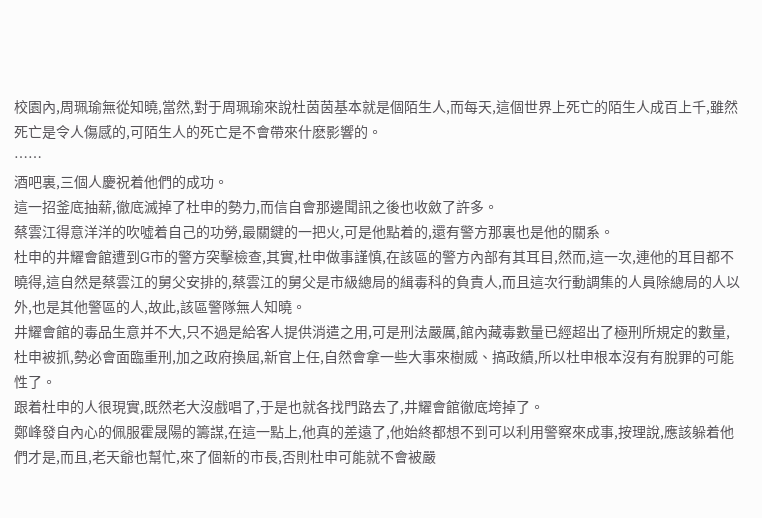校園內,周珮瑜無從知曉,當然,對于周珮瑜來說杜茵茵基本就是個陌生人,而每天,這個世界上死亡的陌生人成百上千,雖然死亡是令人傷感的,可陌生人的死亡是不會帶來什麽影響的。
……
酒吧裏,三個人慶祝着他們的成功。
這一招釜底抽薪,徹底滅掉了杜申的勢力,而信自會那邊聞訊之後也收斂了許多。
蔡雲江得意洋洋的吹噓着自己的功勞,最關鍵的一把火,可是他點着的,還有警方那裏也是他的關系。
杜申的井耀會館遭到G市的警方突擊檢查,其實,杜申做事謹慎,在該區的警方內部有其耳目,然而,這一次,連他的耳目都不曉得,這自然是蔡雲江的舅父安排的,蔡雲江的舅父是市級總局的緝毒科的負責人,而且這次行動調集的人員除總局的人以外,也是其他警區的人,故此,該區警隊無人知曉。
井耀會館的毒品生意并不大,只不過是給客人提供消遣之用,可是刑法嚴厲,館內藏毒數量已經超出了極刑所規定的數量,杜申被抓,勢必會面臨重刑,加之政府換屆,新官上任,自然會拿一些大事來樹威、搞政績,所以杜申根本沒有有脫罪的可能性了。
跟着杜申的人很現實,既然老大沒戲唱了,于是也就各找門路去了,井耀會館徹底垮掉了。
鄭峰發自內心的佩服霍晟陽的籌謀,在這一點上,他真的差遠了,他始終都想不到可以利用警察來成事,按理說,應該躲着他們才是,而且,老天爺也幫忙,來了個新的市長,否則杜申可能就不會被嚴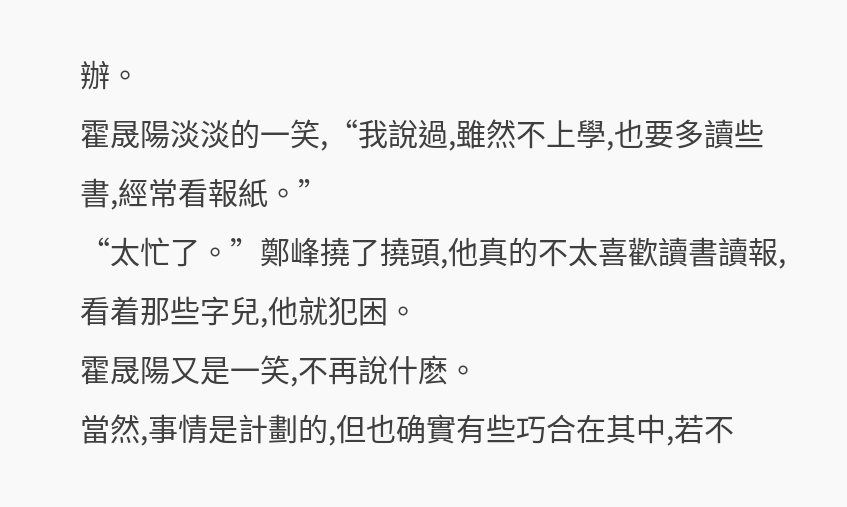辦。
霍晟陽淡淡的一笑,“我說過,雖然不上學,也要多讀些書,經常看報紙。”
“太忙了。”鄭峰撓了撓頭,他真的不太喜歡讀書讀報,看着那些字兒,他就犯困。
霍晟陽又是一笑,不再說什麽。
當然,事情是計劃的,但也确實有些巧合在其中,若不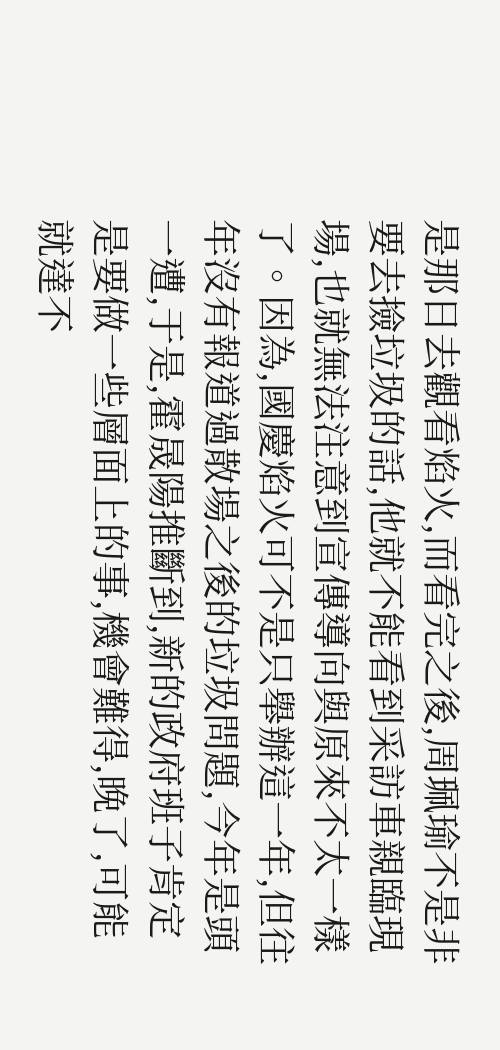是那日去觀看焰火,而看完之後,周珮瑜不是非要去撿垃圾的話,他就不能看到采訪車親臨現場,也就無法注意到宣傳導向與原來不太一樣了。因為,國慶焰火可不是只舉辦這一年,但往年沒有報道過散場之後的垃圾問題,今年是頭一遭,于是,霍晟陽推斷到,新的政府班子肯定是要做一些層面上的事,機會難得,晚了,可能就達不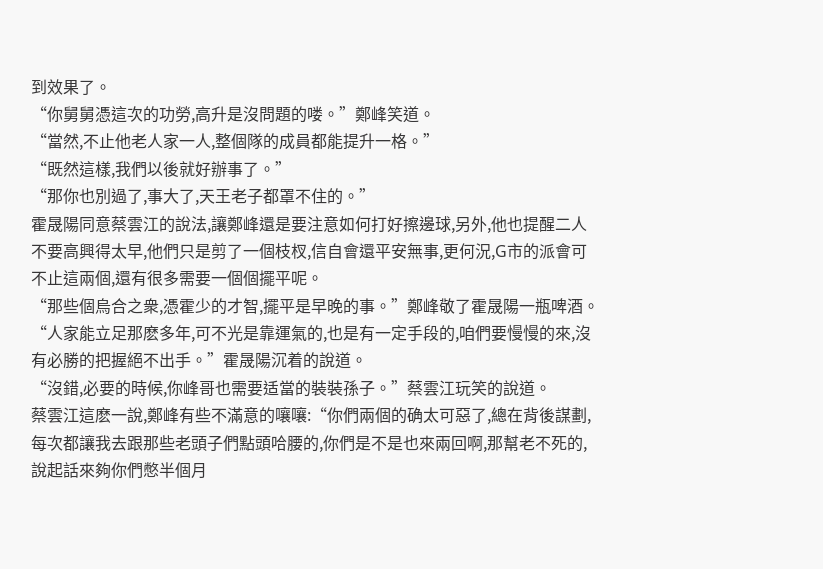到效果了。
“你舅舅憑這次的功勞,高升是沒問題的喽。”鄭峰笑道。
“當然,不止他老人家一人,整個隊的成員都能提升一格。”
“既然這樣,我們以後就好辦事了。”
“那你也別過了,事大了,天王老子都罩不住的。”
霍晟陽同意蔡雲江的說法,讓鄭峰還是要注意如何打好擦邊球,另外,他也提醒二人不要高興得太早,他們只是剪了一個枝杈,信自會還平安無事,更何況,G市的派會可不止這兩個,還有很多需要一個個擺平呢。
“那些個烏合之衆,憑霍少的才智,擺平是早晚的事。”鄭峰敬了霍晟陽一瓶啤酒。
“人家能立足那麽多年,可不光是靠運氣的,也是有一定手段的,咱們要慢慢的來,沒有必勝的把握絕不出手。”霍晟陽沉着的說道。
“沒錯,必要的時候,你峰哥也需要适當的裝裝孫子。”蔡雲江玩笑的說道。
蔡雲江這麽一說,鄭峰有些不滿意的嚷嚷:“你們兩個的确太可惡了,總在背後謀劃,每次都讓我去跟那些老頭子們點頭哈腰的,你們是不是也來兩回啊,那幫老不死的,說起話來夠你們憋半個月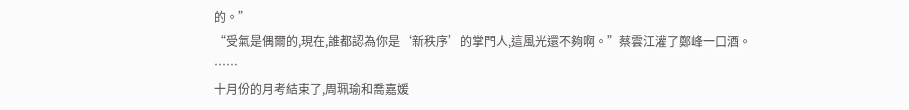的。”
“受氣是偶爾的,現在,誰都認為你是‘新秩序’的掌門人,這風光還不夠啊。”蔡雲江灌了鄭峰一口酒。
……
十月份的月考結束了,周珮瑜和喬嘉媛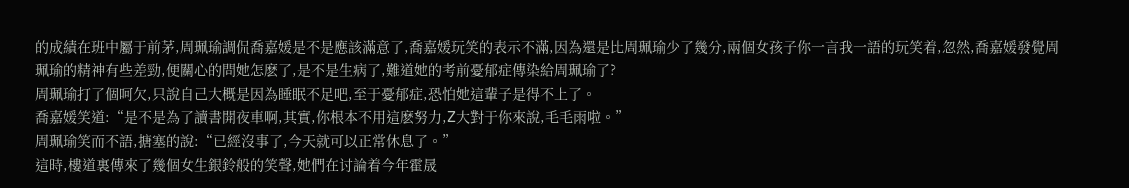的成績在班中屬于前茅,周珮瑜調侃喬嘉媛是不是應該滿意了,喬嘉媛玩笑的表示不滿,因為還是比周珮瑜少了幾分,兩個女孩子你一言我一語的玩笑着,忽然,喬嘉媛發覺周珮瑜的精神有些差勁,便關心的問她怎麽了,是不是生病了,難道她的考前憂郁症傳染給周珮瑜了?
周珮瑜打了個呵欠,只說自己大概是因為睡眠不足吧,至于憂郁症,恐怕她這輩子是得不上了。
喬嘉媛笑道:“是不是為了讀書開夜車啊,其實,你根本不用這麽努力,Z大對于你來說,毛毛雨啦。”
周珮瑜笑而不語,搪塞的說:“已經沒事了,今天就可以正常休息了。”
這時,樓道裏傳來了幾個女生銀鈴般的笑聲,她們在讨論着今年霍晟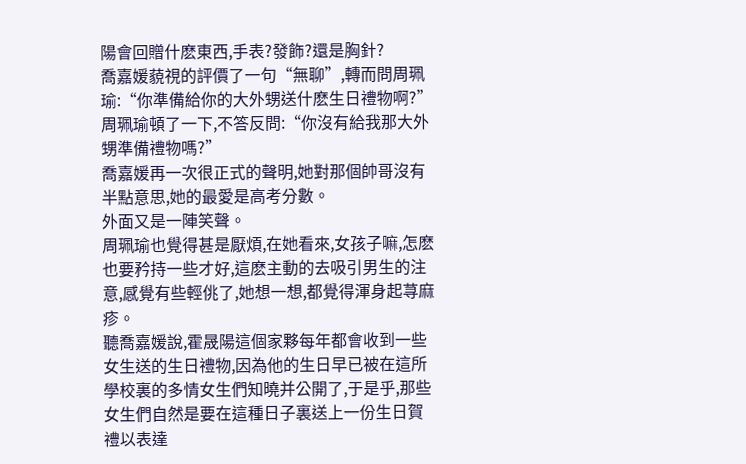陽會回贈什麽東西,手表?發飾?還是胸針?
喬嘉媛藐視的評價了一句“無聊”,轉而問周珮瑜:“你準備給你的大外甥送什麽生日禮物啊?”
周珮瑜頓了一下,不答反問:“你沒有給我那大外甥準備禮物嗎?”
喬嘉媛再一次很正式的聲明,她對那個帥哥沒有半點意思,她的最愛是高考分數。
外面又是一陣笑聲。
周珮瑜也覺得甚是厭煩,在她看來,女孩子嘛,怎麽也要矜持一些才好,這麽主動的去吸引男生的注意,感覺有些輕佻了,她想一想,都覺得渾身起荨麻疹。
聽喬嘉媛說,霍晟陽這個家夥每年都會收到一些女生送的生日禮物,因為他的生日早已被在這所學校裏的多情女生們知曉并公開了,于是乎,那些女生們自然是要在這種日子裏送上一份生日賀禮以表達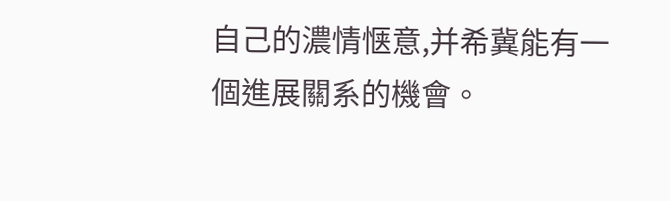自己的濃情惬意,并希冀能有一個進展關系的機會。